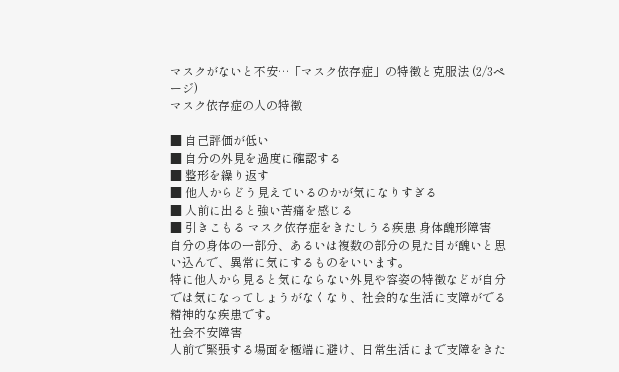マスクがないと不安…「マスク依存症」の特徴と克服法 (2/3ページ)
マスク依存症の人の特徴

■ 自己評価が低い
■ 自分の外見を過度に確認する
■ 整形を繰り返す
■ 他人からどう見えているのかが気になりすぎる
■ 人前に出ると強い苦痛を感じる
■ 引きこもる マスク依存症をきたしうる疾患 身体醜形障害
自分の身体の一部分、あるいは複数の部分の見た目が醜いと思い込んで、異常に気にするものをいいます。
特に他人から見ると気にならない外見や容姿の特徴などが自分では気になってしょうがなくなり、社会的な生活に支障がでる精神的な疾患です。
社会不安障害
人前で緊張する場面を極端に避け、日常生活にまで支障をきた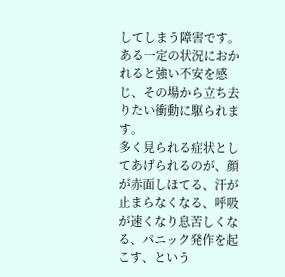してしまう障害です。ある一定の状況におかれると強い不安を感じ、その場から立ち去りたい衝動に駆られます。
多く見られる症状としてあげられるのが、顔が赤面しほてる、汗が止まらなくなる、呼吸が速くなり息苦しくなる、パニック発作を起こす、という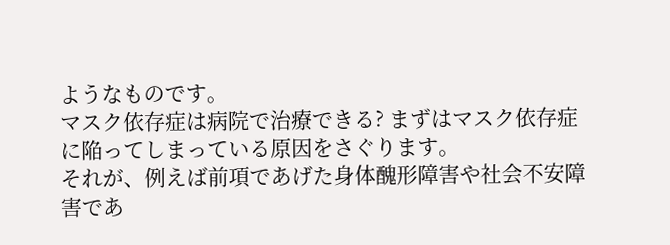ようなものです。
マスク依存症は病院で治療できる? まずはマスク依存症に陥ってしまっている原因をさぐります。
それが、例えば前項であげた身体醜形障害や社会不安障害であ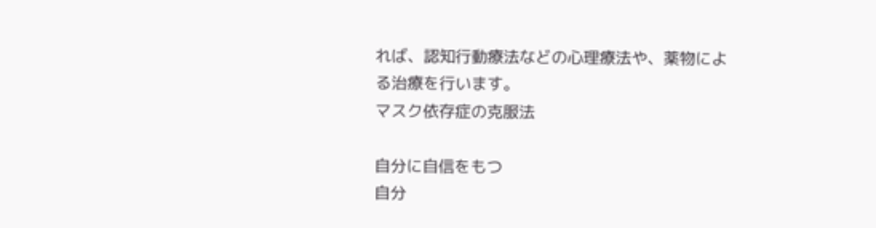れば、認知行動療法などの心理療法や、薬物による治療を行います。
マスク依存症の克服法

自分に自信をもつ
自分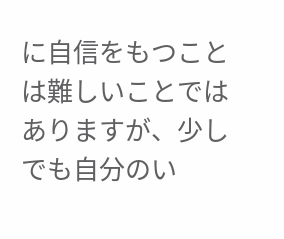に自信をもつことは難しいことではありますが、少しでも自分のい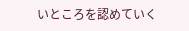いところを認めていく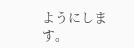ようにします。